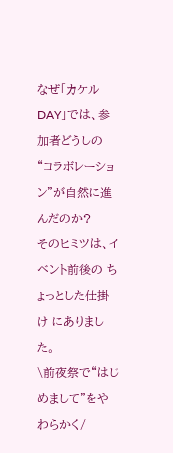なぜ「カケルDAY」では、参加者どうしの “コラボレーション”が自然に進んだのか?
そのヒミツは、イベント前後の ちょっとした仕掛け にありました。
\前夜祭で“はじめまして”をやわらかく/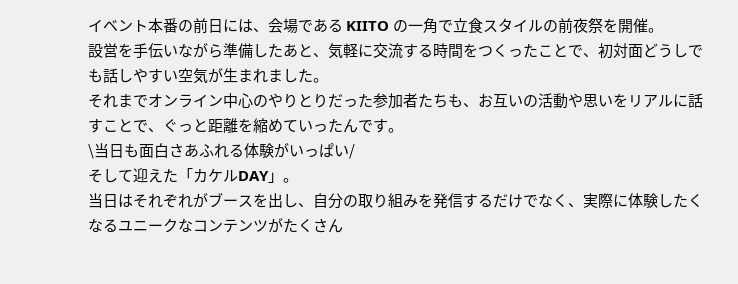イベント本番の前日には、会場である KIITO の一角で立食スタイルの前夜祭を開催。
設営を手伝いながら準備したあと、気軽に交流する時間をつくったことで、初対面どうしでも話しやすい空気が生まれました。
それまでオンライン中心のやりとりだった参加者たちも、お互いの活動や思いをリアルに話すことで、ぐっと距離を縮めていったんです。
\当日も面白さあふれる体験がいっぱい/
そして迎えた「カケルDAY」。
当日はそれぞれがブースを出し、自分の取り組みを発信するだけでなく、実際に体験したくなるユニークなコンテンツがたくさん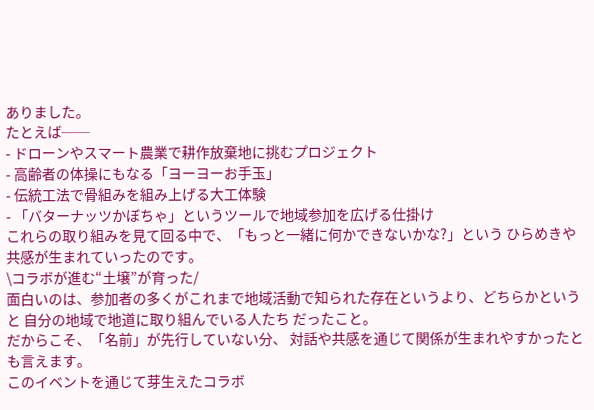ありました。
たとえば──
- ドローンやスマート農業で耕作放棄地に挑むプロジェクト
- 高齢者の体操にもなる「ヨーヨーお手玉」
- 伝統工法で骨組みを組み上げる大工体験
- 「バターナッツかぼちゃ」というツールで地域参加を広げる仕掛け
これらの取り組みを見て回る中で、「もっと一緒に何かできないかな?」という ひらめきや共感が生まれていったのです。
\コラボが進む“土壌”が育った/
面白いのは、参加者の多くがこれまで地域活動で知られた存在というより、どちらかというと 自分の地域で地道に取り組んでいる人たち だったこと。
だからこそ、「名前」が先行していない分、 対話や共感を通じて関係が生まれやすかったとも言えます。
このイベントを通じて芽生えたコラボ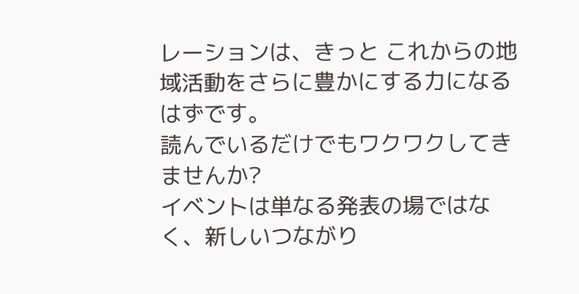レーションは、きっと これからの地域活動をさらに豊かにする力になるはずです。
読んでいるだけでもワクワクしてきませんか?
イベントは単なる発表の場ではなく、新しいつながり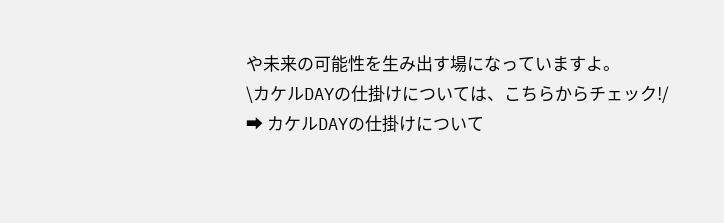や未来の可能性を生み出す場になっていますよ。
\カケルDAYの仕掛けについては、こちらからチェック!/
➡ カケルDAYの仕掛けについて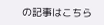の記事はこちら